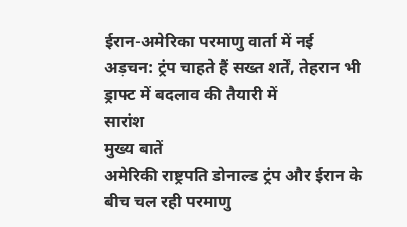ईरान-अमेरिका परमाणु वार्ता में नई अड़चन: ट्रंप चाहते हैं सख्त शर्तें, तेहरान भी ड्राफ्ट में बदलाव की तैयारी में
सारांश
मुख्य बातें
अमेरिकी राष्ट्रपति डोनाल्ड ट्रंप और ईरान के बीच चल रही परमाणु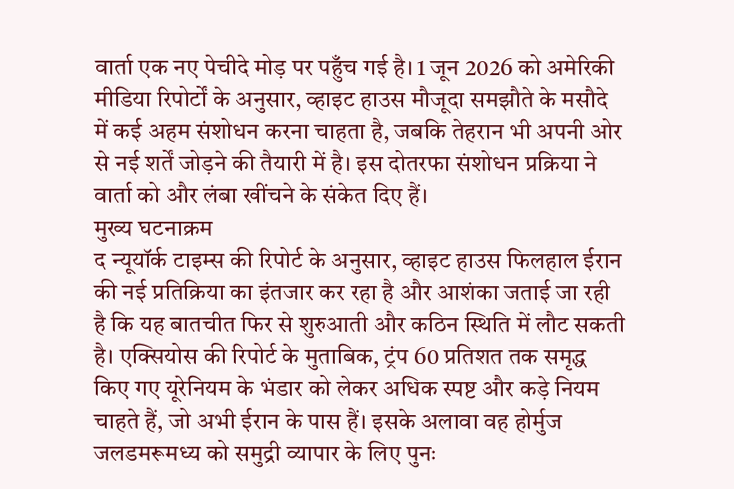वार्ता एक नए पेचीदे मोड़ पर पहुँच गई है। 1 जून 2026 को अमेरिकी मीडिया रिपोर्टों के अनुसार, व्हाइट हाउस मौजूदा समझौते के मसौदे में कई अहम संशोधन करना चाहता है, जबकि तेहरान भी अपनी ओर से नई शर्तें जोड़ने की तैयारी में है। इस दोतरफा संशोधन प्रक्रिया ने वार्ता को और लंबा खींचने के संकेत दिए हैं।
मुख्य घटनाक्रम
द न्यूयॉर्क टाइम्स की रिपोर्ट के अनुसार, व्हाइट हाउस फिलहाल ईरान की नई प्रतिक्रिया का इंतजार कर रहा है और आशंका जताई जा रही है कि यह बातचीत फिर से शुरुआती और कठिन स्थिति में लौट सकती है। एक्सियोस की रिपोर्ट के मुताबिक, ट्रंप 60 प्रतिशत तक समृद्ध किए गए यूरेनियम के भंडार को लेकर अधिक स्पष्ट और कड़े नियम चाहते हैं, जो अभी ईरान के पास हैं। इसके अलावा वह होर्मुज जलडमरूमध्य को समुद्री व्यापार के लिए पुनः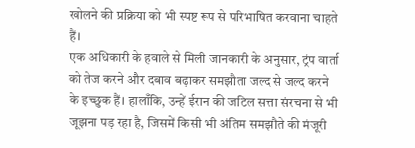खोलने की प्रक्रिया को भी स्पष्ट रूप से परिभाषित करवाना चाहते हैं।
एक अधिकारी के हवाले से मिली जानकारी के अनुसार, ट्रंप वार्ता को तेज करने और दबाव बढ़ाकर समझौता जल्द से जल्द करने के इच्छुक हैं। हालाँकि, उन्हें ईरान की जटिल सत्ता संरचना से भी जूझना पड़ रहा है, जिसमें किसी भी अंतिम समझौते की मंजूरी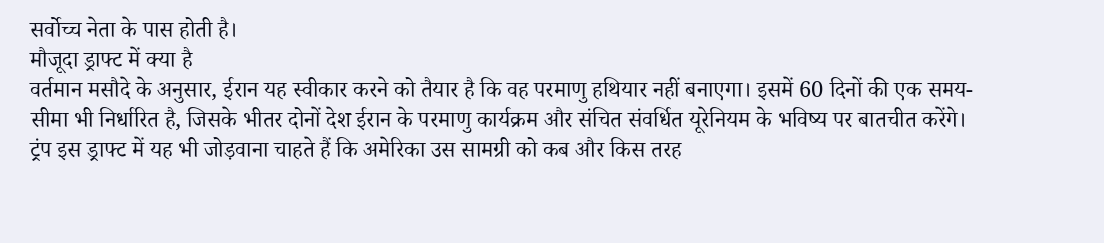सर्वोच्च नेता के पास होती है।
मौजूदा ड्राफ्ट में क्या है
वर्तमान मसौदे के अनुसार, ईरान यह स्वीकार करने को तैयार है कि वह परमाणु हथियार नहीं बनाएगा। इसमें 60 दिनों की एक समय-सीमा भी निर्धारित है, जिसके भीतर दोनों देश ईरान के परमाणु कार्यक्रम और संचित संवर्धित यूरेनियम के भविष्य पर बातचीत करेंगे। ट्रंप इस ड्राफ्ट में यह भी जोड़वाना चाहते हैं कि अमेरिका उस सामग्री को कब और किस तरह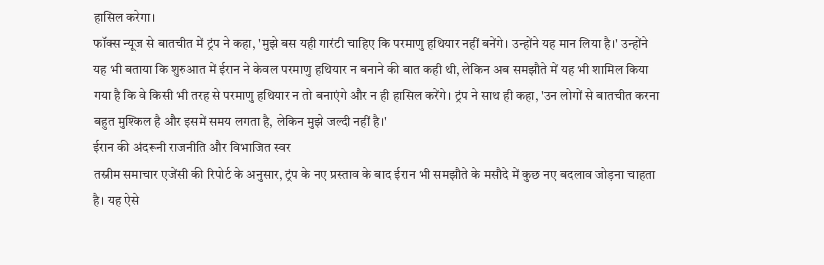हासिल करेगा।
फॉक्स न्यूज से बातचीत में ट्रंप ने कहा, 'मुझे बस यही गारंटी चाहिए कि परमाणु हथियार नहीं बनेंगे। उन्होंने यह मान लिया है।' उन्होंने यह भी बताया कि शुरुआत में ईरान ने केवल परमाणु हथियार न बनाने की बात कही थी, लेकिन अब समझौते में यह भी शामिल किया गया है कि वे किसी भी तरह से परमाणु हथियार न तो बनाएंगे और न ही हासिल करेंगे। ट्रंप ने साथ ही कहा, 'उन लोगों से बातचीत करना बहुत मुश्किल है और इसमें समय लगता है, लेकिन मुझे जल्दी नहीं है।'
ईरान की अंदरूनी राजनीति और विभाजित स्वर
तस्नीम समाचार एजेंसी की रिपोर्ट के अनुसार, ट्रंप के नए प्रस्ताव के बाद ईरान भी समझौते के मसौदे में कुछ नए बदलाव जोड़ना चाहता है। यह ऐसे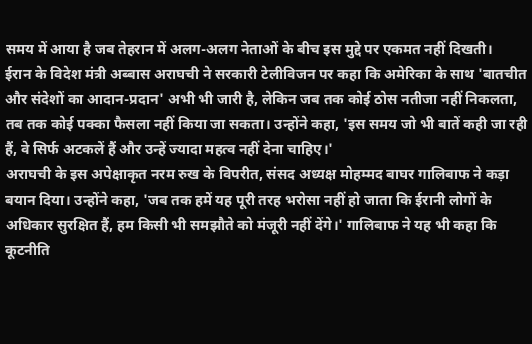समय में आया है जब तेहरान में अलग-अलग नेताओं के बीच इस मुद्दे पर एकमत नहीं दिखती।
ईरान के विदेश मंत्री अब्बास अराघची ने सरकारी टेलीविजन पर कहा कि अमेरिका के साथ 'बातचीत और संदेशों का आदान-प्रदान' अभी भी जारी है, लेकिन जब तक कोई ठोस नतीजा नहीं निकलता, तब तक कोई पक्का फैसला नहीं किया जा सकता। उन्होंने कहा, 'इस समय जो भी बातें कही जा रही हैं, वे सिर्फ अटकलें हैं और उन्हें ज्यादा महत्व नहीं देना चाहिए।'
अराघची के इस अपेक्षाकृत नरम रुख के विपरीत, संसद अध्यक्ष मोहम्मद बाघर गालिबाफ ने कड़ा बयान दिया। उन्होंने कहा, 'जब तक हमें यह पूरी तरह भरोसा नहीं हो जाता कि ईरानी लोगों के अधिकार सुरक्षित हैं, हम किसी भी समझौते को मंजूरी नहीं देंगे।' गालिबाफ ने यह भी कहा कि कूटनीति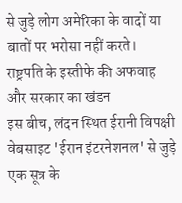से जुड़े लोग अमेरिका के वादों या बातों पर भरोसा नहीं करते।
राष्ट्रपति के इस्तीफे की अफवाह और सरकार का खंडन
इस बीच, लंदन स्थित ईरानी विपक्षी वेबसाइट 'ईरान इंटरनेशनल' से जुड़े एक सूत्र के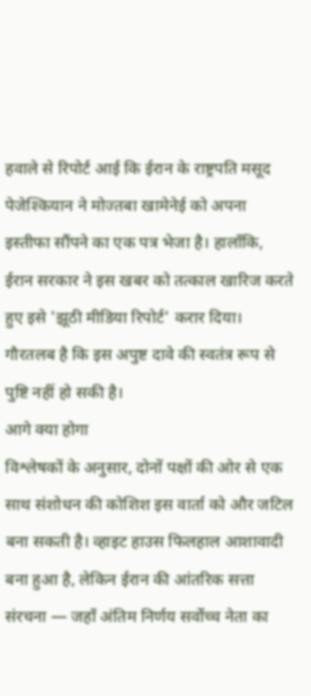हवाले से रिपोर्ट आई कि ईरान के राष्ट्रपति मसूद पेजेश्कियान ने मोज्तबा खामेनेई को अपना इस्तीफा सौंपने का एक पत्र भेजा है। हालाँकि, ईरान सरकार ने इस खबर को तत्काल खारिज करते हुए इसे 'झूठी मीडिया रिपोर्ट' करार दिया। गौरतलब है कि इस अपुष्ट दावे की स्वतंत्र रूप से पुष्टि नहीं हो सकी है।
आगे क्या होगा
विश्लेषकों के अनुसार, दोनों पक्षों की ओर से एक साथ संशोधन की कोशिश इस वार्ता को और जटिल बना सकती है। व्हाइट हाउस फिलहाल आशावादी बना हुआ है, लेकिन ईरान की आंतरिक सत्ता संरचना — जहाँ अंतिम निर्णय सर्वोच्च नेता का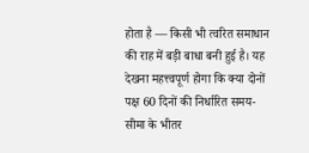होता है — किसी भी त्वरित समाधान की राह में बड़ी बाधा बनी हुई है। यह देखना महत्त्वपूर्ण होगा कि क्या दोनों पक्ष 60 दिनों की निर्धारित समय-सीमा के भीतर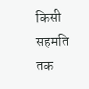किसी सहमति तक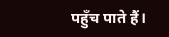पहुँच पाते हैं।